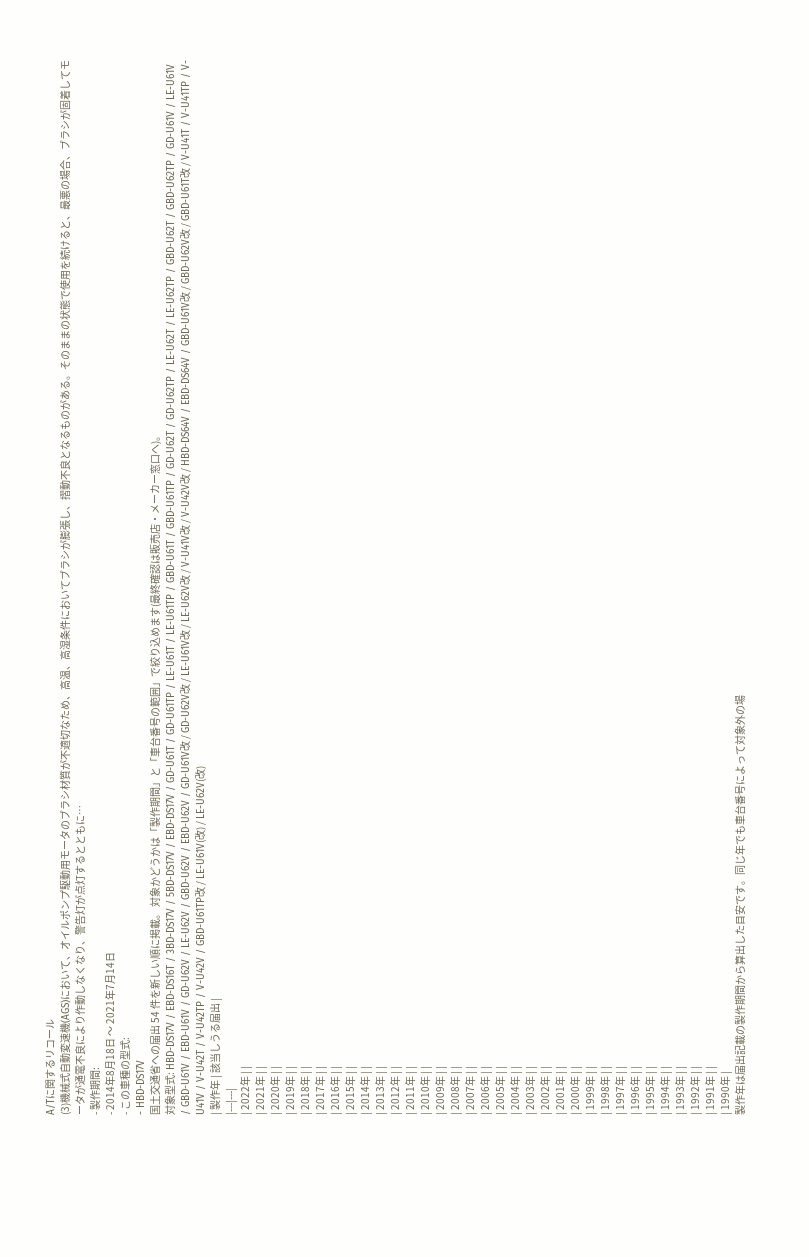A/Tに関するリコール
(3)機械式自動変速機(AGS)において、オイルポンプ駆動用モータのブラシ材質が不適切なため、高温、高湿条件においてブラシが膨張し、摺動不良となるものがある。そのままの状態で使用を続けると、最悪の場合、ブラシが固着してモータが通電不良により作動しなくなり、警告灯が点灯するとともに…
- 製作期間:
- 2014年8月18日 〜 2021年7月14日
- この車種の型式:
- HBD-DS17V
国土交通省への届出 54 件を新しい順に掲載。 対象かどうかは「製作期間」と「車台番号の範囲」で絞り込めます(最終確認は販売店・メーカー窓口へ)。
対象型式: HBD-DS17V / EBD-DS16T / 3BD-DS17V / 5BD-DS17V / EBD-DS17V / GD-U61T / GD-U61TP / LE-U61T / LE-U61TP / GBD-U61T / GBD-U61TP / GD-U62T / GD-U62TP / LE-U62T / LE-U62TP / GBD-U62T / GBD-U62TP / GD-U61V / LE-U61V / GBD-U61V / EBD-U61V / GD-U62V / LE-U62V / GBD-U62V / EBD-U62V / GD-U61V改 / GD-U62V改 / LE-U61V改 / LE-U62V改 / V-U41V改 / V-U42V改 / HBD-DS64V / EBD-DS64V / GBD-U61V改 / GBD-U62V改 / GBD-U61T改 / V-U41T / V-U41TP / V-U41V / V-U42T / V-U42TP / V-U42V / GBD-U61TP改 / LE-U61V(改) / LE-U62V(改)
| 製作年 | 該当しうる届出 |
|---|---|
| 2022年 | |
| 2021年 | |
| 2020年 | |
| 2019年 | |
| 2018年 | |
| 2017年 | |
| 2016年 | |
| 2015年 | |
| 2014年 | |
| 2013年 | |
| 2012年 | |
| 2011年 | |
| 2010年 | |
| 2009年 | |
| 2008年 | |
| 2007年 | |
| 2006年 | |
| 2005年 | |
| 2004年 | |
| 2003年 | |
| 2002年 | |
| 2001年 | |
| 2000年 | |
| 1999年 | |
| 1998年 | |
| 1997年 | |
| 1996年 | |
| 1995年 | |
| 1994年 | |
| 1993年 | |
| 1992年 | |
| 1991年 | |
| 1990年 |
製作年は届出記載の製作期間から算出した目安です。同じ年でも車台番号によって対象外の場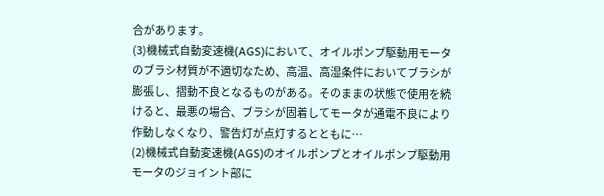合があります。
(3)機械式自動変速機(AGS)において、オイルポンプ駆動用モータのブラシ材質が不適切なため、高温、高湿条件においてブラシが膨張し、摺動不良となるものがある。そのままの状態で使用を続けると、最悪の場合、ブラシが固着してモータが通電不良により作動しなくなり、警告灯が点灯するとともに…
(2)機械式自動変速機(AGS)のオイルポンプとオイルポンプ駆動用モータのジョイント部に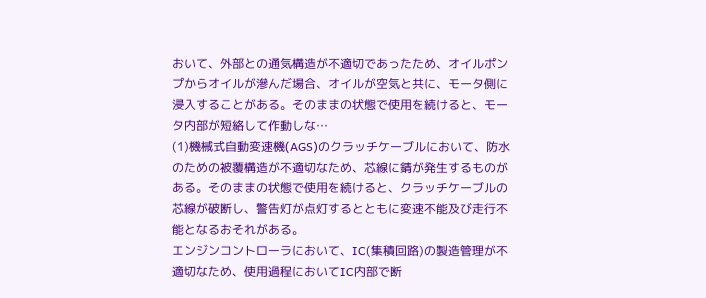おいて、外部との通気構造が不適切であったため、オイルポンプからオイルが滲んだ場合、オイルが空気と共に、モータ側に浸入することがある。そのままの状態で使用を続けると、モータ内部が短絡して作動しな…
(1)機械式自動変速機(AGS)のクラッチケーブルにおいて、防水のための被覆構造が不適切なため、芯線に錆が発生するものがある。そのままの状態で使用を続けると、クラッチケーブルの芯線が破断し、警告灯が点灯するとともに変速不能及び走行不能となるおそれがある。
エンジンコントローラにおいて、IC(集積回路)の製造管理が不適切なため、使用過程においてIC内部で断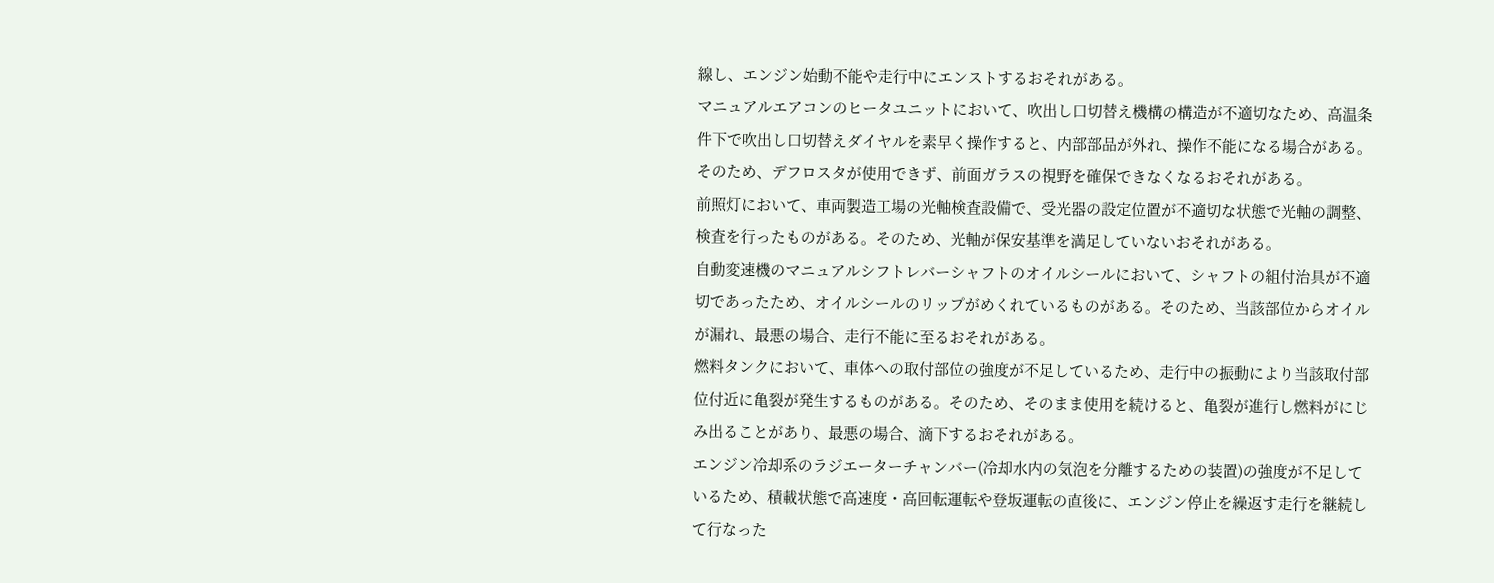線し、エンジン始動不能や走行中にエンストするおそれがある。
マニュアルエアコンのヒータユニットにおいて、吹出し口切替え機構の構造が不適切なため、高温条件下で吹出し口切替えダイヤルを素早く操作すると、内部部品が外れ、操作不能になる場合がある。そのため、デフロスタが使用できず、前面ガラスの視野を確保できなくなるおそれがある。
前照灯において、車両製造工場の光軸検査設備で、受光器の設定位置が不適切な状態で光軸の調整、検査を行ったものがある。そのため、光軸が保安基準を満足していないおそれがある。
自動変速機のマニュアルシフトレバーシャフトのオイルシールにおいて、シャフトの組付治具が不適切であったため、オイルシールのリップがめくれているものがある。そのため、当該部位からオイルが漏れ、最悪の場合、走行不能に至るおそれがある。
燃料タンクにおいて、車体への取付部位の強度が不足しているため、走行中の振動により当該取付部位付近に亀裂が発生するものがある。そのため、そのまま使用を続けると、亀裂が進行し燃料がにじみ出ることがあり、最悪の場合、滴下するおそれがある。
エンジン冷却系のラジエーターチャンバー(冷却水内の気泡を分離するための装置)の強度が不足しているため、積載状態で高速度・高回転運転や登坂運転の直後に、エンジン停止を繰返す走行を継続して行なった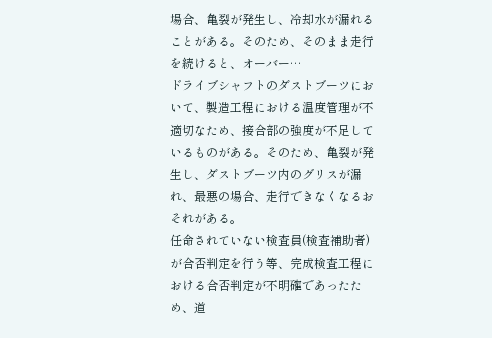場合、亀裂が発生し、冷却水が漏れることがある。そのため、そのまま走行を続けると、オーバー…
ドライブシャフトのダストブーツにおいて、製造工程における温度管理が不適切なため、接合部の強度が不足しているものがある。そのため、亀裂が発生し、ダストブーツ内のグリスが漏れ、最悪の場合、走行できなくなるおそれがある。
任命されていない検査員(検査補助者)が合否判定を行う等、完成検査工程における合否判定が不明確であったため、道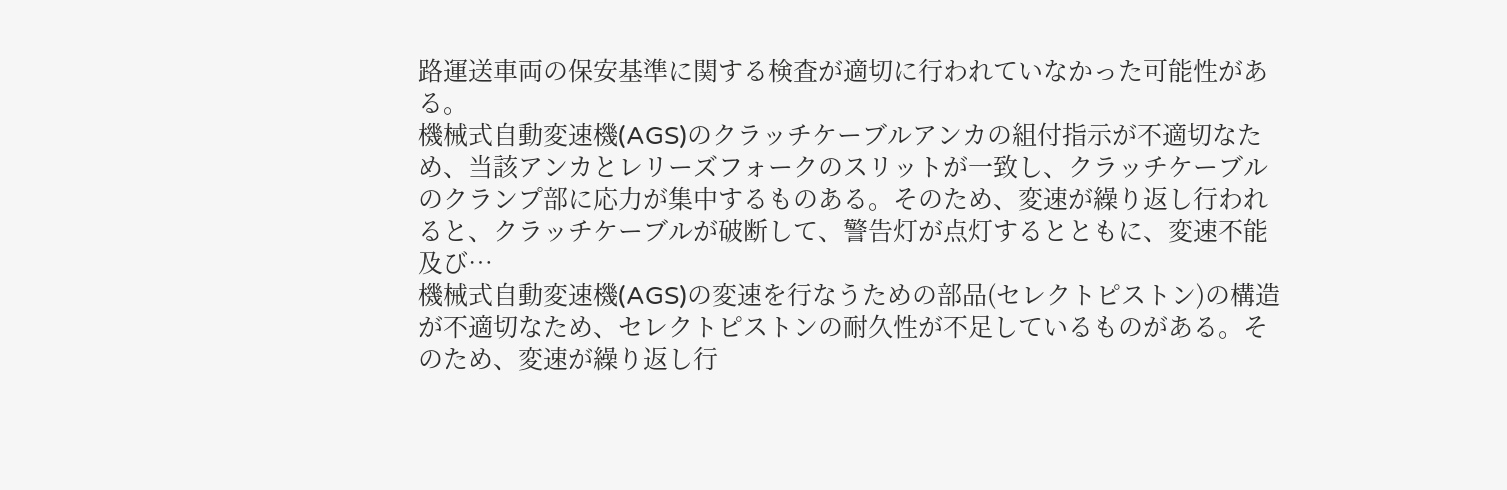路運送車両の保安基準に関する検査が適切に行われていなかった可能性がある。
機械式自動変速機(AGS)のクラッチケーブルアンカの組付指示が不適切なため、当該アンカとレリーズフォークのスリットが一致し、クラッチケーブルのクランプ部に応力が集中するものある。そのため、変速が繰り返し行われると、クラッチケーブルが破断して、警告灯が点灯するとともに、変速不能及び…
機械式自動変速機(AGS)の変速を行なうための部品(セレクトピストン)の構造が不適切なため、セレクトピストンの耐久性が不足しているものがある。そのため、変速が繰り返し行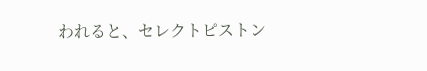われると、セレクトピストン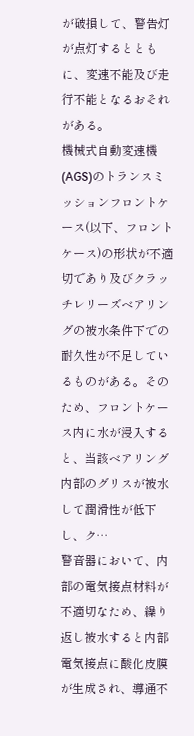が破損して、警告灯が点灯するとともに、変速不能及び走行不能となるおそれがある。
機械式自動変速機(AGS)のトランスミッションフロントケース(以下、フロントケース)の形状が不適切であり及びクラッチレリーズベアリングの被水条件下での耐久性が不足しているものがある。そのため、フロントケース内に水が浸入すると、当該ベアリング内部のグリスが被水して潤滑性が低下し、ク…
警音器において、内部の電気接点材料が不適切なため、繰り返し被水すると内部電気接点に酸化皮膜が生成され、導通不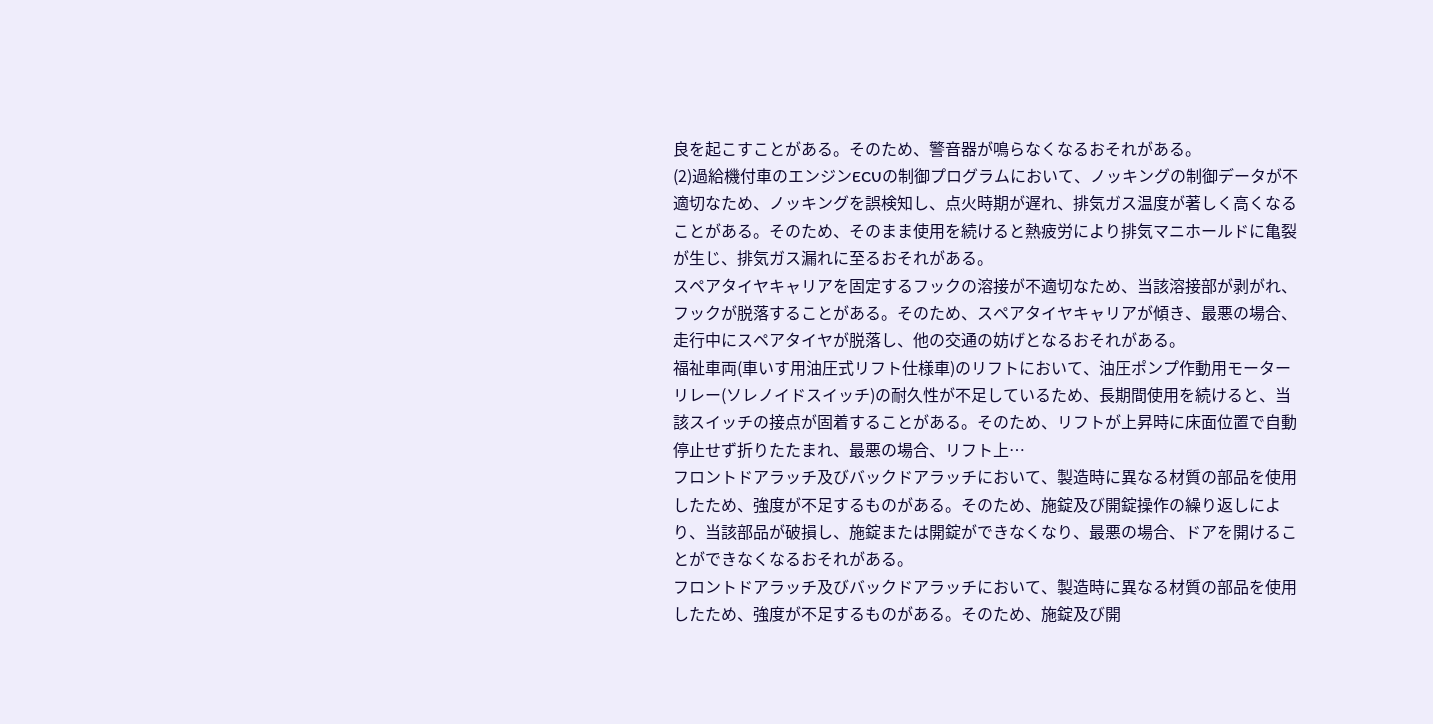良を起こすことがある。そのため、警音器が鳴らなくなるおそれがある。
(2)過給機付車のエンジンECUの制御プログラムにおいて、ノッキングの制御データが不適切なため、ノッキングを誤検知し、点火時期が遅れ、排気ガス温度が著しく高くなることがある。そのため、そのまま使用を続けると熱疲労により排気マニホールドに亀裂が生じ、排気ガス漏れに至るおそれがある。
スペアタイヤキャリアを固定するフックの溶接が不適切なため、当該溶接部が剥がれ、フックが脱落することがある。そのため、スペアタイヤキャリアが傾き、最悪の場合、走行中にスペアタイヤが脱落し、他の交通の妨げとなるおそれがある。
福祉車両(車いす用油圧式リフト仕様車)のリフトにおいて、油圧ポンプ作動用モーターリレー(ソレノイドスイッチ)の耐久性が不足しているため、長期間使用を続けると、当該スイッチの接点が固着することがある。そのため、リフトが上昇時に床面位置で自動停止せず折りたたまれ、最悪の場合、リフト上…
フロントドアラッチ及びバックドアラッチにおいて、製造時に異なる材質の部品を使用したため、強度が不足するものがある。そのため、施錠及び開錠操作の繰り返しにより、当該部品が破損し、施錠または開錠ができなくなり、最悪の場合、ドアを開けることができなくなるおそれがある。
フロントドアラッチ及びバックドアラッチにおいて、製造時に異なる材質の部品を使用したため、強度が不足するものがある。そのため、施錠及び開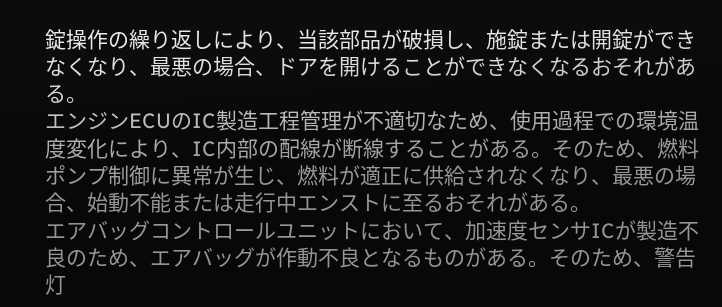錠操作の繰り返しにより、当該部品が破損し、施錠または開錠ができなくなり、最悪の場合、ドアを開けることができなくなるおそれがある。
エンジンECUのIC製造工程管理が不適切なため、使用過程での環境温度変化により、IC内部の配線が断線することがある。そのため、燃料ポンプ制御に異常が生じ、燃料が適正に供給されなくなり、最悪の場合、始動不能または走行中エンストに至るおそれがある。
エアバッグコントロールユニットにおいて、加速度センサICが製造不良のため、エアバッグが作動不良となるものがある。そのため、警告灯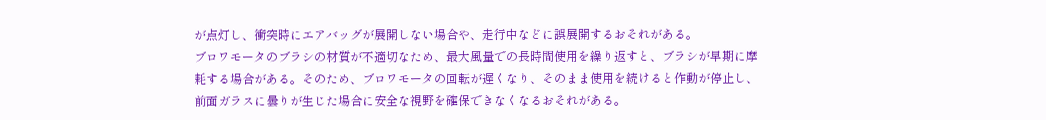が点灯し、衝突時にエアバッグが展開しない場合や、走行中などに誤展開するおそれがある。
ブロワモータのブラシの材質が不適切なため、最大風量での長時間使用を繰り返すと、ブラシが早期に摩耗する場合がある。そのため、ブロワモータの回転が遅くなり、そのまま使用を続けると作動が停止し、前面ガラスに曇りが生じた場合に安全な視野を確保できなくなるおそれがある。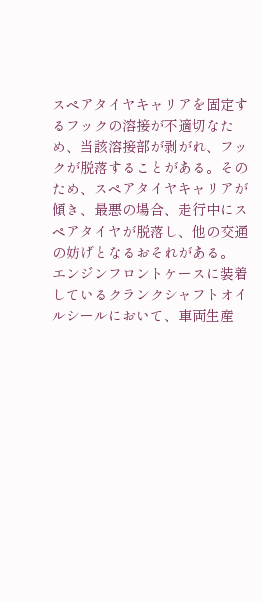スペアタイヤキャリアを固定するフックの溶接が不適切なため、当該溶接部が剥がれ、フックが脱落することがある。そのため、スペアタイヤキャリアが傾き、最悪の場合、走行中にスペアタイヤが脱落し、他の交通の妨げとなるおそれがある。
エンジンフロントケースに装着しているクランクシャフトオイルシールにおいて、車両生産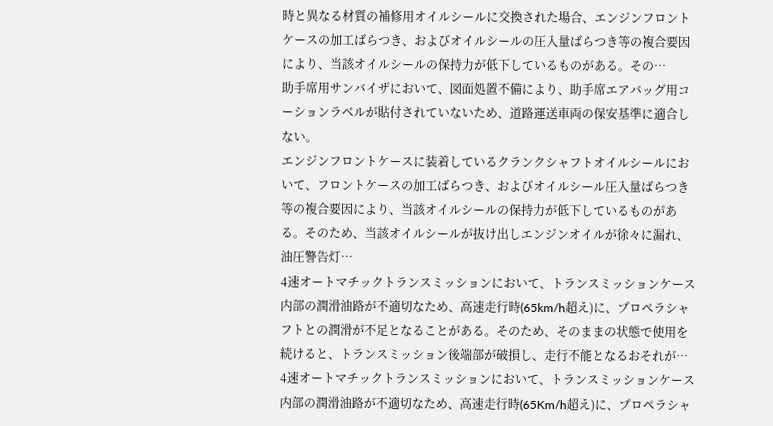時と異なる材質の補修用オイルシールに交換された場合、エンジンフロントケースの加工ばらつき、およびオイルシールの圧入量ばらつき等の複合要因により、当該オイルシールの保持力が低下しているものがある。その…
助手席用サンバイザにおいて、図面処置不備により、助手席エアバッグ用コーションラベルが貼付されていないため、道路運送車両の保安基準に適合しない。
エンジンフロントケースに装着しているクランクシャフトオイルシールにおいて、フロントケースの加工ばらつき、およびオイルシール圧入量ばらつき等の複合要因により、当該オイルシールの保持力が低下しているものがある。そのため、当該オイルシールが抜け出しエンジンオイルが徐々に漏れ、油圧警告灯…
4速オートマチックトランスミッションにおいて、トランスミッションケース内部の潤滑油路が不適切なため、高速走行時(65km/h超え)に、プロペラシャフトとの潤滑が不足となることがある。そのため、そのままの状態で使用を続けると、トランスミッション後端部が破損し、走行不能となるおそれが…
4速オートマチックトランスミッションにおいて、トランスミッションケース内部の潤滑油路が不適切なため、高速走行時(65Km/h超え)に、プロペラシャ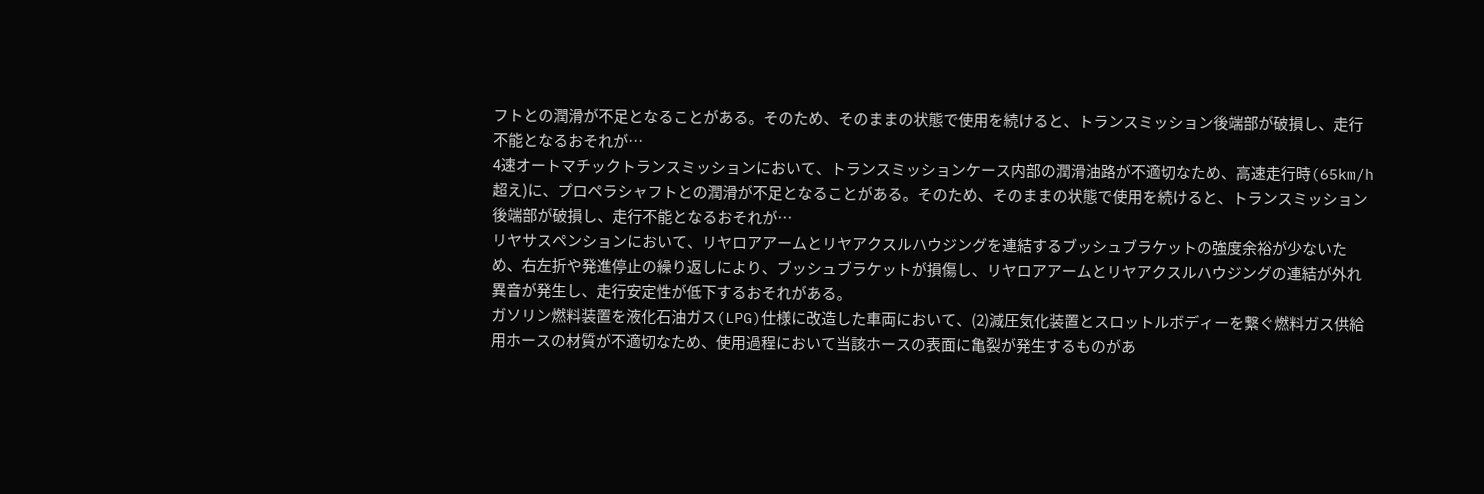フトとの潤滑が不足となることがある。そのため、そのままの状態で使用を続けると、トランスミッション後端部が破損し、走行不能となるおそれが…
4速オートマチックトランスミッションにおいて、トランスミッションケース内部の潤滑油路が不適切なため、高速走行時(65km/h超え)に、プロペラシャフトとの潤滑が不足となることがある。そのため、そのままの状態で使用を続けると、トランスミッション後端部が破損し、走行不能となるおそれが…
リヤサスペンションにおいて、リヤロアアームとリヤアクスルハウジングを連結するブッシュブラケットの強度余裕が少ないため、右左折や発進停止の繰り返しにより、ブッシュブラケットが損傷し、リヤロアアームとリヤアクスルハウジングの連結が外れ異音が発生し、走行安定性が低下するおそれがある。
ガソリン燃料装置を液化石油ガス(LPG)仕様に改造した車両において、(2)減圧気化装置とスロットルボディーを繋ぐ燃料ガス供給用ホースの材質が不適切なため、使用過程において当該ホースの表面に亀裂が発生するものがあ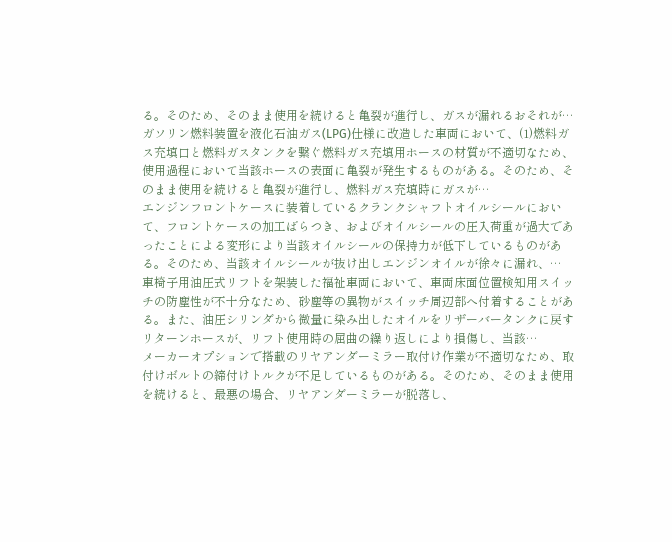る。そのため、そのまま使用を続けると亀裂が進行し、ガスが漏れるおそれが…
ガソリン燃料装置を液化石油ガス(LPG)仕様に改造した車両において、(1)燃料ガス充填口と燃料ガスタンクを繋ぐ燃料ガス充填用ホースの材質が不適切なため、使用過程において当該ホースの表面に亀裂が発生するものがある。そのため、そのまま使用を続けると亀裂が進行し、燃料ガス充填時にガスが…
エンジンフロントケースに装着しているクランクシャフトオイルシールにおいて、フロントケースの加工ばらつき、およびオイルシールの圧入荷重が過大であったことによる変形により当該オイルシールの保持力が低下しているものがある。そのため、当該オイルシールが抜け出しエンジンオイルが徐々に漏れ、…
車椅子用油圧式リフトを架装した福祉車両において、車両床面位置検知用スイッチの防塵性が不十分なため、砂塵等の異物がスイッチ周辺部へ付着することがある。また、油圧シリンダから微量に染み出したオイルをリザーバータンクに戻すリターンホースが、リフト使用時の屈曲の繰り返しにより損傷し、当該…
メーカーオプションで搭載のリヤアンダーミラー取付け作業が不適切なため、取付けボルトの締付けトルクが不足しているものがある。そのため、そのまま使用を続けると、最悪の場合、リヤアンダーミラーが脱落し、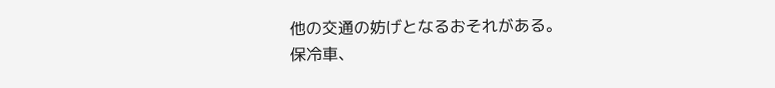他の交通の妨げとなるおそれがある。
保冷車、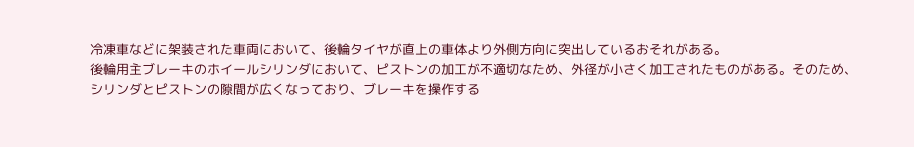冷凍車などに架装された車両において、後輪タイヤが直上の車体より外側方向に突出しているおそれがある。
後輪用主ブレーキのホイールシリンダにおいて、ピストンの加工が不適切なため、外径が小さく加工されたものがある。そのため、シリンダとピストンの隙間が広くなっており、ブレーキを操作する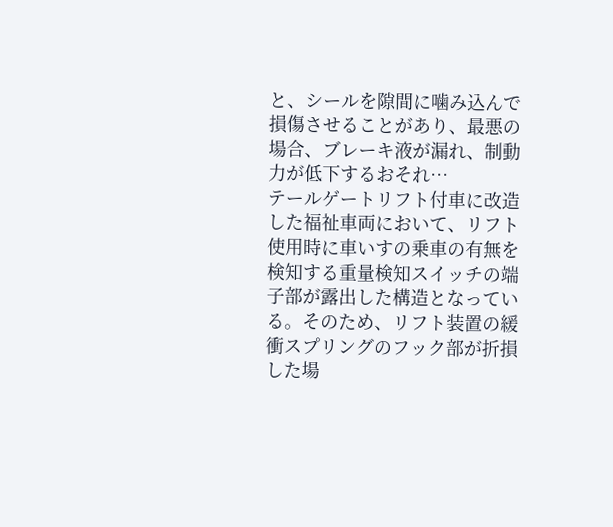と、シールを隙間に噛み込んで損傷させることがあり、最悪の場合、ブレーキ液が漏れ、制動力が低下するおそれ…
テールゲートリフト付車に改造した福祉車両において、リフト使用時に車いすの乗車の有無を検知する重量検知スイッチの端子部が露出した構造となっている。そのため、リフト装置の緩衝スプリングのフック部が折損した場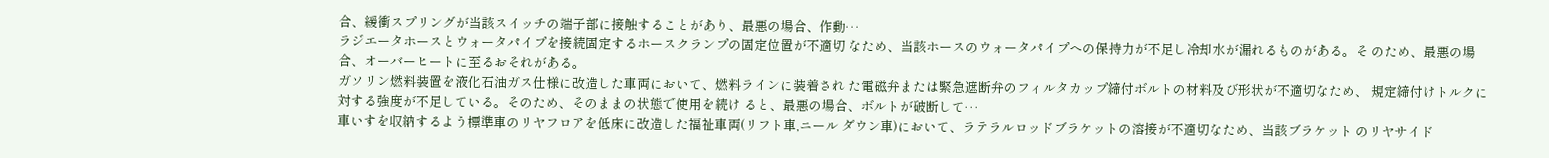合、緩衝スプリングが当該スイッチの端子部に接触することがあり、最悪の場合、作動…
ラジエータホースとウォータパイプを接続固定するホースクランプの固定位置が不適切 なため、当該ホースのウォータパイプへの保持力が不足し冷却水が漏れるものがある。そ のため、最悪の場合、オーバーヒートに至るおそれがある。
ガソリン燃料装置を液化石油ガス仕様に改造した車両において、燃料ラインに装着され た電磁弁または緊急遮断弁のフィルタカップ締付ボルトの材料及び形状が不適切なため、 規定締付けトルクに対する強度が不足している。そのため、そのままの状態で使用を続け ると、最悪の場合、ボルトが破断して…
車いすを収納するよう標準車のリヤフロアを低床に改造した福祉車両(リフト車,ニール ダウン車)において、ラテラルロッドブラケットの溶接が不適切なため、当該ブラケット のリヤサイド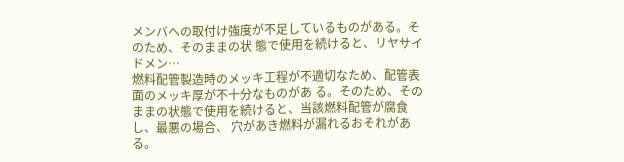メンバへの取付け強度が不足しているものがある。そのため、そのままの状 態で使用を続けると、リヤサイドメン…
燃料配管製造時のメッキ工程が不適切なため、配管表面のメッキ厚が不十分なものがあ る。そのため、そのままの状態で使用を続けると、当該燃料配管が腐食し、最悪の場合、 穴があき燃料が漏れるおそれがある。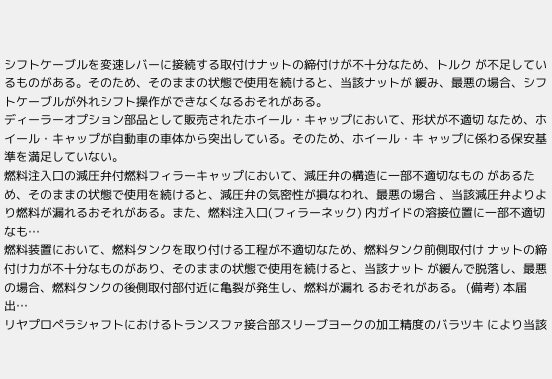シフトケーブルを変速レバーに接続する取付けナットの締付けが不十分なため、トルク が不足しているものがある。そのため、そのままの状態で使用を続けると、当該ナットが 緩み、最悪の場合、シフトケーブルが外れシフト操作ができなくなるおそれがある。
ディーラーオプション部品として販売されたホイール・キャップにおいて、形状が不適切 なため、ホイール・キャップが自動車の車体から突出している。そのため、ホイール・キ ャップに係わる保安基準を満足していない。
燃料注入口の減圧弁付燃料フィラーキャップにおいて、減圧弁の構造に一部不適切なもの があるため、そのままの状態で使用を続けると、減圧弁の気密性が損なわれ、最悪の場合 、当該減圧弁よりより燃料が漏れるおそれがある。また、燃料注入口(フィラーネック) 内ガイドの溶接位置に一部不適切なも…
燃料装置において、燃料タンクを取り付ける工程が不適切なため、燃料タンク前側取付け ナットの締付け力が不十分なものがあり、そのままの状態で使用を続けると、当該ナット が緩んで脱落し、最悪の場合、燃料タンクの後側取付部付近に亀裂が発生し、燃料が漏れ るおそれがある。 (備考) 本届出…
リヤプロペラシャフトにおけるトランスファ接合部スリーブヨークの加工精度のバラツキ により当該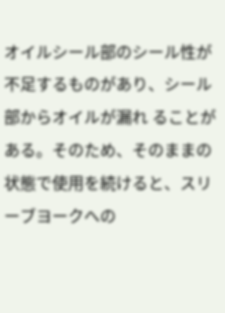オイルシール部のシール性が不足するものがあり、シール部からオイルが漏れ ることがある。そのため、そのままの状態で使用を続けると、スリーブヨークへの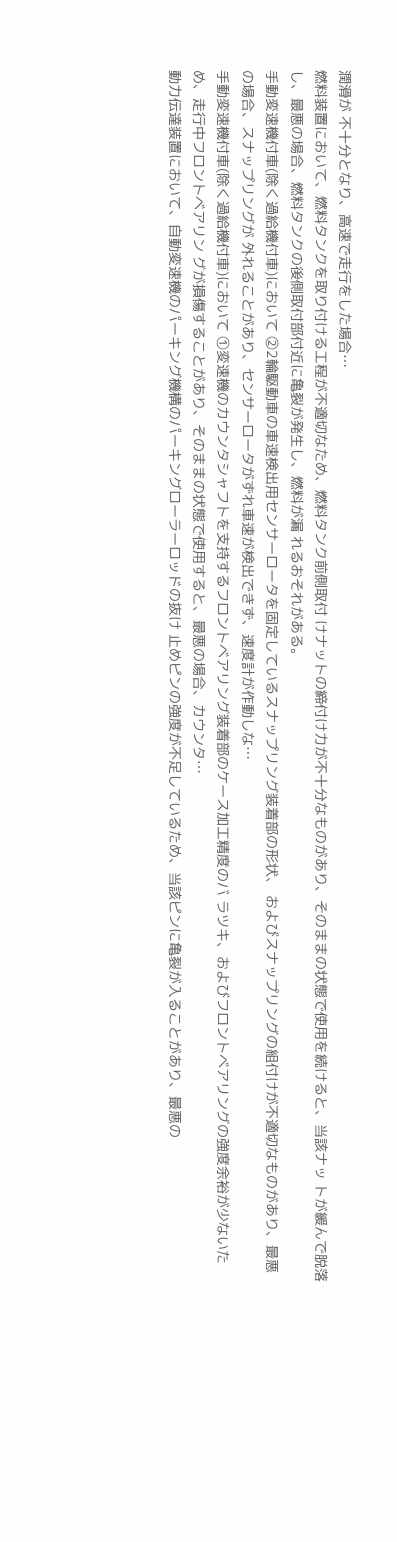潤滑が 不十分となり、高速で走行をした場合…
燃料装置において、燃料タンクを取り付ける工程が不適切なため、燃料タンク前側取付 けナットの締付け力が不十分なものがあり、そのままの状態で使用を続けると、当該ナッ トが緩んで脱落し、最悪の場合、燃料タンクの後側取付部付近に亀裂が発生し、燃料が漏 れるおそれがある。
手動変速機付車(除く過給機付車)において ②2輪駆動車の車速検出用センサーロータを固定しているスナップリング装着部の形状、 およびスナップリングの組付けが不適切なものがあり、最悪の場合、スナップリングが 外れることがあり、センサーロータがずれ車速が検出できず、速度計が作動しな…
手動変速機付車(除く過給機付車)において ①変速機のカウンタシャフトを支持するフロントベアリング装着部のケース加工精度のバ ラツキ、およびフロントベアリングの強度余裕が少ないため、走行中フロントベアリン グが損傷することがあり、そのままの状態で使用すると、最悪の場合、カウンタ…
動力伝達装置において、自動変速機のパーキング機構のパーキングローラーロッドの抜け 止めピンの強度が不足しているため、当該ピンに亀裂が入ることがあり、最悪の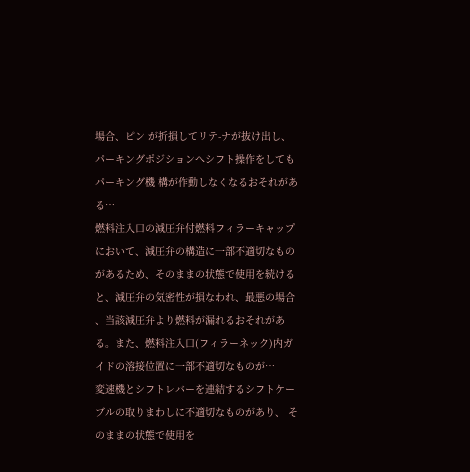場合、ピン が折損してリテ-ナが抜け出し、パーキングポジションへシフト操作をしてもパーキング機 構が作動しなくなるおそれがある…
燃料注入口の減圧弁付燃料フィラーキャップにおいて、減圧弁の構造に一部不適切なもの があるため、そのままの状態で使用を続けると、減圧弁の気密性が損なわれ、最悪の場合 、当該減圧弁より燃料が漏れるおそれがある。また、燃料注入口(フィラーネック)内ガ イドの溶接位置に一部不適切なものが…
変速機とシフトレバーを連結するシフトケーブルの取りまわしに不適切なものがあり、 そのままの状態で使用を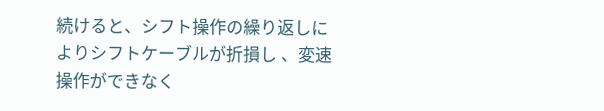続けると、シフト操作の繰り返しによりシフトケーブルが折損し 、変速操作ができなく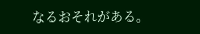なるおそれがある。